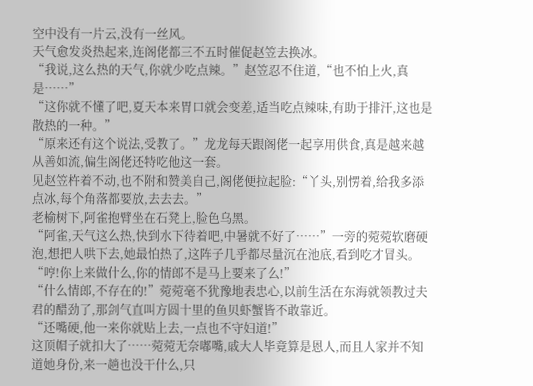空中没有一片云,没有一丝风。
天气愈发炎热起来,连阁佬都三不五时催促赵笠去换冰。
“我说,这么热的天气,你就少吃点辣。”赵笠忍不住道,“也不怕上火,真是……”
“这你就不懂了吧,夏天本来胃口就会变差,适当吃点辣味,有助于排汗,这也是散热的一种。”
“原来还有这个说法,受教了。”龙龙每天跟阁佬一起享用供食,真是越来越从善如流,偏生阁佬还特吃他这一套。
见赵笠杵着不动,也不附和赞美自己,阁佬便拉起脸:“丫头,别愣着,给我多添点冰,每个角落都要放,去去去。”
老榆树下,阿雀抱臂坐在石凳上,脸色乌黑。
“阿雀,天气这么热,快到水下待着吧,中暑就不好了……”一旁的菀菀软磨硬泡,想把人哄下去,她最怕热了,这阵子几乎都尽量沉在池底,看到吃才冒头。
“哼!你上来做什么,你的情郎不是马上要来了么!”
“什么情郎,不存在的!”菀菀毫不犹豫地表忠心,以前生活在东海就领教过夫君的醋劲了,那剑气直叫方圆十里的鱼贝虾蟹皆不敢靠近。
“还嘴硬,他一来你就贴上去,一点也不守妇道!”
这顶帽子就扣大了……菀菀无奈嘟嘴,戚大人毕竟算是恩人,而且人家并不知道她身份,来一趟也没干什么,只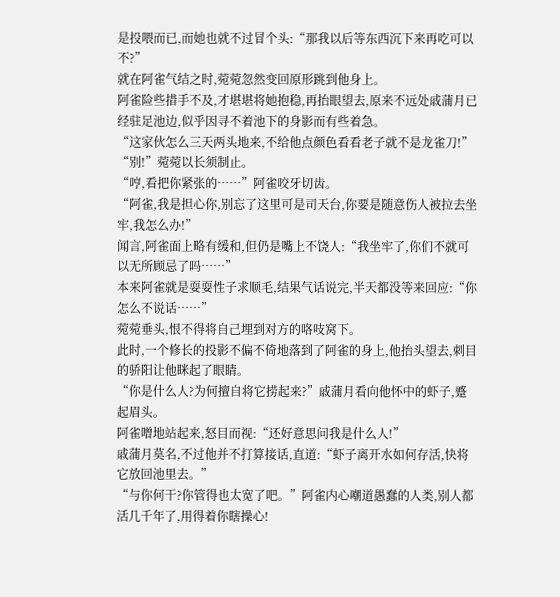是投喂而已,而她也就不过冒个头:“那我以后等东西沉下来再吃可以不?”
就在阿雀气结之时,菀菀忽然变回原形跳到他身上。
阿雀险些措手不及,才堪堪将她抱稳,再抬眼望去,原来不远处戚蒲月已经驻足池边,似乎因寻不着池下的身影而有些着急。
“这家伙怎么三天两头地来,不给他点颜色看看老子就不是龙雀刀!”
“别!”菀菀以长须制止。
“哼,看把你紧张的……”阿雀咬牙切齿。
“阿雀,我是担心你,别忘了这里可是司天台,你要是随意伤人被拉去坐牢,我怎么办!”
闻言,阿雀面上略有缓和,但仍是嘴上不饶人:“我坐牢了,你们不就可以无所顾忌了吗……”
本来阿雀就是耍耍性子求顺毛,结果气话说完,半天都没等来回应:“你怎么不说话……”
菀菀垂头,恨不得将自己埋到对方的咯吱窝下。
此时,一个修长的投影不偏不倚地落到了阿雀的身上,他抬头望去,刺目的骄阳让他眯起了眼睛。
“你是什么人?为何擅自将它捞起来?”戚蒲月看向他怀中的虾子,蹙起眉头。
阿雀噌地站起来,怒目而视:“还好意思问我是什么人!”
戚蒲月莫名,不过他并不打算接话,直道:“虾子离开水如何存活,快将它放回池里去。”
“与你何干?你管得也太宽了吧。”阿雀内心嘲道愚蠢的人类,别人都活几千年了,用得着你瞎操心!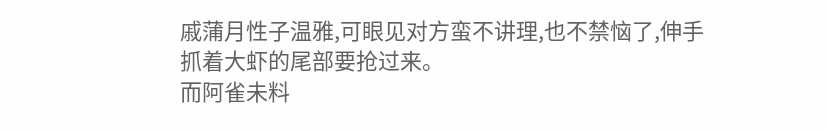戚蒲月性子温雅,可眼见对方蛮不讲理,也不禁恼了,伸手抓着大虾的尾部要抢过来。
而阿雀未料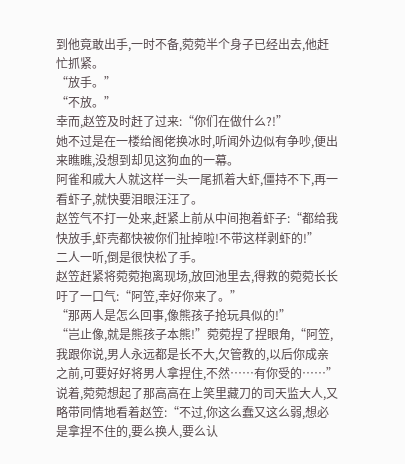到他竟敢出手,一时不备,菀菀半个身子已经出去,他赶忙抓紧。
“放手。”
“不放。”
幸而,赵笠及时赶了过来:“你们在做什么?!”
她不过是在一楼给阁佬换冰时,听闻外边似有争吵,便出来瞧瞧,没想到却见这狗血的一幕。
阿雀和戚大人就这样一头一尾抓着大虾,僵持不下,再一看虾子,就快要泪眼汪汪了。
赵笠气不打一处来,赶紧上前从中间抱着虾子:“都给我快放手,虾壳都快被你们扯掉啦!不带这样剥虾的!”
二人一听,倒是很快松了手。
赵笠赶紧将菀菀抱离现场,放回池里去,得救的菀菀长长吁了一口气:“阿笠,幸好你来了。”
“那两人是怎么回事,像熊孩子抢玩具似的!”
“岂止像,就是熊孩子本熊!”菀菀捏了捏眼角,“阿笠,我跟你说,男人永远都是长不大,欠管教的,以后你成亲之前,可要好好将男人拿捏住,不然……有你受的……”
说着,菀菀想起了那高高在上笑里藏刀的司天监大人,又略带同情地看着赵笠:“不过,你这么蠢又这么弱,想必是拿捏不住的,要么换人,要么认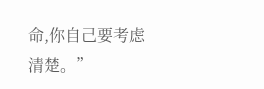命,你自己要考虑清楚。”